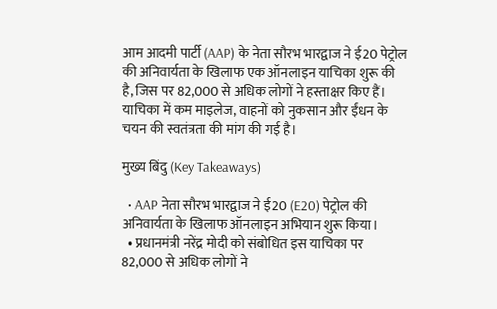आम आदमी पार्टी (AAP) के नेता सौरभ भारद्वाज ने ई20 पेट्रोल की अनिवार्यता के खिलाफ एक ऑनलाइन याचिका शुरू की है, जिस पर 82,000 से अधिक लोगों ने हस्ताक्षर किए हैं। याचिका में कम माइलेज, वाहनों को नुकसान और ईंधन के चयन की स्वतंत्रता की मांग की गई है।

मुख्य बिंदु (Key Takeaways)

  • AAP नेता सौरभ भारद्वाज ने ई20 (E20) पेट्रोल की अनिवार्यता के खिलाफ ऑनलाइन अभियान शुरू किया।
  • प्रधानमंत्री नरेंद्र मोदी को संबोधित इस याचिका पर 82,000 से अधिक लोगों ने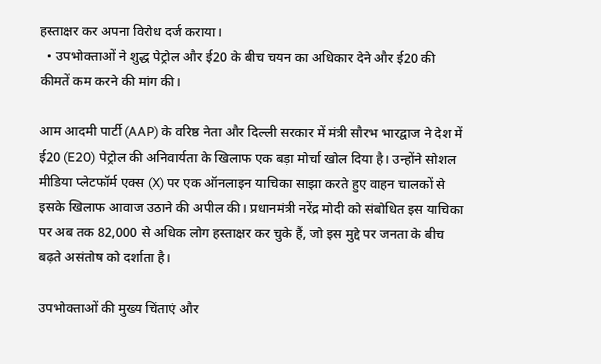हस्ताक्षर कर अपना विरोध दर्ज कराया।
  • उपभोक्ताओं ने शुद्ध पेट्रोल और ई20 के बीच चयन का अधिकार देने और ई20 की कीमतें कम करने की मांग की।

आम आदमी पार्टी (AAP) के वरिष्ठ नेता और दिल्ली सरकार में मंत्री सौरभ भारद्वाज ने देश में ई20 (E20) पेट्रोल की अनिवार्यता के खिलाफ एक बड़ा मोर्चा खोल दिया है। उन्होंने सोशल मीडिया प्लेटफॉर्म एक्स (X) पर एक ऑनलाइन याचिका साझा करते हुए वाहन चालकों से इसके खिलाफ आवाज उठाने की अपील की। प्रधानमंत्री नरेंद्र मोदी को संबोधित इस याचिका पर अब तक 82,000 से अधिक लोग हस्ताक्षर कर चुके हैं, जो इस मुद्दे पर जनता के बीच बढ़ते असंतोष को दर्शाता है।

उपभोक्ताओं की मुख्य चिंताएं और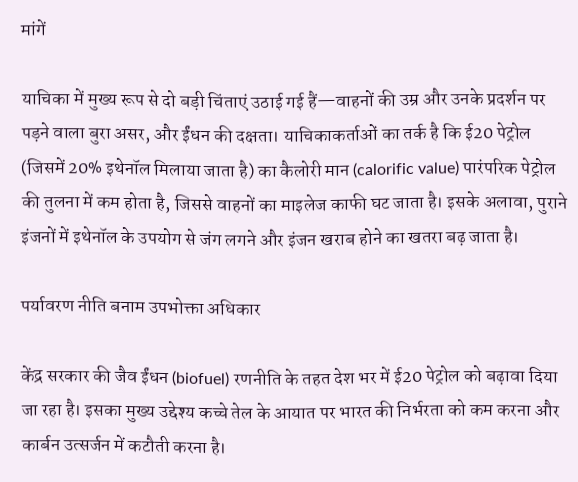मांगें

याचिका में मुख्य रूप से दो बड़ी चिंताएं उठाई गई हैं—वाहनों की उम्र और उनके प्रदर्शन पर पड़ने वाला बुरा असर, और ईंधन की दक्षता। याचिकाकर्ताओं का तर्क है कि ई20 पेट्रोल (जिसमें 20% इथेनॉल मिलाया जाता है) का कैलोरी मान (calorific value) पारंपरिक पेट्रोल की तुलना में कम होता है, जिससे वाहनों का माइलेज काफी घट जाता है। इसके अलावा, पुराने इंजनों में इथेनॉल के उपयोग से जंग लगने और इंजन खराब होने का खतरा बढ़ जाता है।

पर्यावरण नीति बनाम उपभोक्ता अधिकार

केंद्र सरकार की जैव ईंधन (biofuel) रणनीति के तहत देश भर में ई20 पेट्रोल को बढ़ावा दिया जा रहा है। इसका मुख्य उद्देश्य कच्चे तेल के आयात पर भारत की निर्भरता को कम करना और कार्बन उत्सर्जन में कटौती करना है।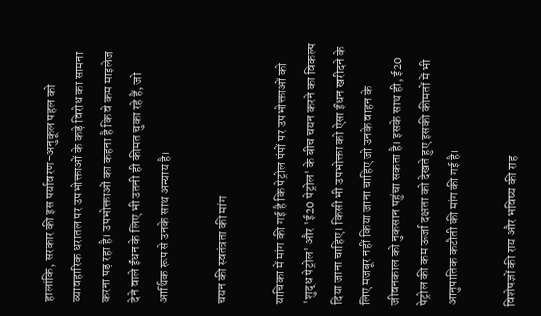हालांकि, सरकार की इस पर्यावरण-अनुकूल पहल को व्यावहारिक धरातल पर उपभोक्ताओं के कड़े विरोध का सामना करना पड़ रहा है। उपभोक्ताओं का कहना है कि वे कम माइलेज देने वाले ईंधन के लिए भी उतनी ही कीमत चुका रहे हैं, जो आर्थिक रूप से उनके साथ अन्याय है।

चयन की स्वतंत्रता की मांग

याचिका में मांग की गई है कि पेट्रोल पंपों पर उपभोक्ताओं को 'शुद्ध पेट्रोल' और 'ई20 पेट्रोल' के बीच चयन करने का विकल्प दिया जाना चाहिए। किसी भी उपभोक्ता को ऐसा ईंधन खरीदने के लिए मजबूर नहीं किया जाना चाहिए जो उनके वाहन के जीवनकाल को नुकसान पहुंचा सकता है। इसके साथ ही, ई20 पेट्रोल की कम ऊर्जा दक्षता को देखते हुए इसकी कीमतों में भी आनुपातिक कटौती की मांग की गई है।

विशेषज्ञों की राय और भविष्य की राह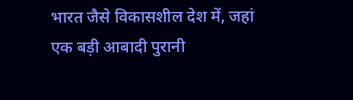भारत जैसे विकासशील देश में, जहां एक बड़ी आबादी पुरानी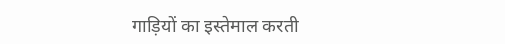गाड़ियों का इस्तेमाल करती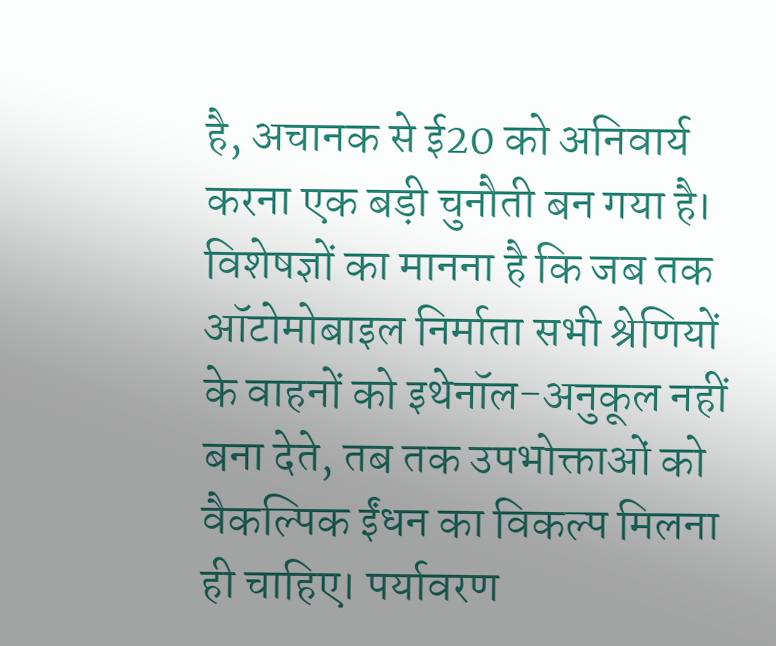है, अचानक से ई20 को अनिवार्य करना एक बड़ी चुनौती बन गया है। विशेषज्ञों का मानना है कि जब तक ऑटोमोबाइल निर्माता सभी श्रेणियों के वाहनों को इथेनॉल-अनुकूल नहीं बना देते, तब तक उपभोक्ताओं को वैकल्पिक ईंधन का विकल्प मिलना ही चाहिए। पर्यावरण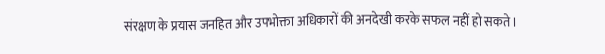संरक्षण के प्रयास जनहित और उपभोक्ता अधिकारों की अनदेखी करके सफल नहीं हो सकते।